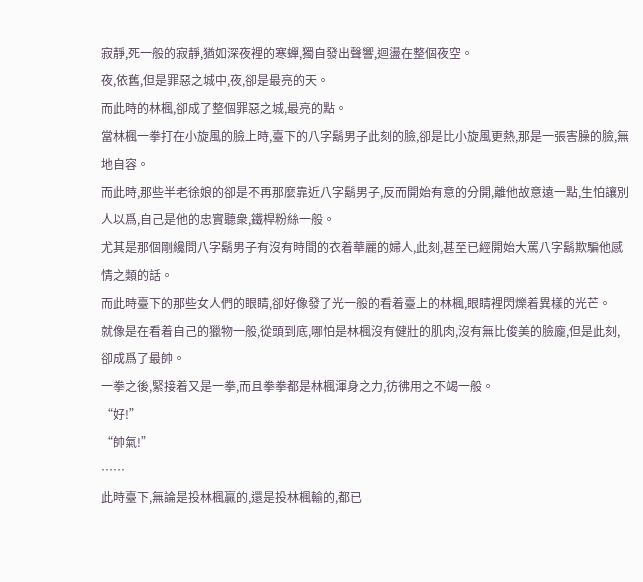寂靜,死一般的寂靜,猶如深夜裡的寒蟬,獨自發出聲響,迴盪在整個夜空。
夜,依舊,但是罪惡之城中,夜,卻是最亮的天。
而此時的林楓,卻成了整個罪惡之城,最亮的點。
當林楓一拳打在小旋風的臉上時,臺下的八字鬍男子此刻的臉,卻是比小旋風更熱,那是一張害臊的臉,無地自容。
而此時,那些半老徐娘的卻是不再那麼靠近八字鬍男子,反而開始有意的分開,離他故意遠一點,生怕讓別人以爲,自己是他的忠實聽衆,鐵桿粉絲一般。
尤其是那個剛纔問八字鬍男子有沒有時間的衣着華麗的婦人,此刻,甚至已經開始大罵八字鬍欺騙他感情之類的話。
而此時臺下的那些女人們的眼睛,卻好像發了光一般的看着臺上的林楓,眼睛裡閃爍着異樣的光芒。
就像是在看着自己的獵物一般,從頭到底,哪怕是林楓沒有健壯的肌肉,沒有無比俊美的臉龐,但是此刻,卻成爲了最帥。
一拳之後,緊接着又是一拳,而且拳拳都是林楓渾身之力,彷彿用之不竭一般。
“好!”
“帥氣!”
……
此時臺下,無論是投林楓贏的,還是投林楓輸的,都已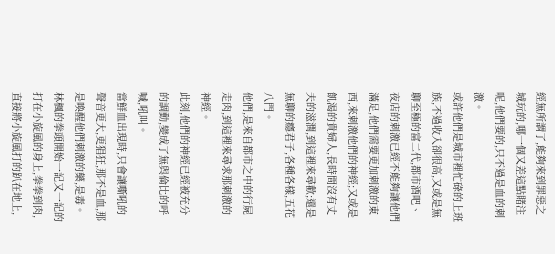經無所謂了,能夠來到罪惡之城玩的,哪一個又差這點賭注呢,他們要的,只不過是血的刺激。
或許他們是城市裡忙碌的上班族,不過收入卻很高,又或是無聊至極的富二代,都市酒吧、夜店的刺激已經不能夠讓他們滿足,他們需要更加刺激的東西,來刺激他們的神經;又或是飢渴的貴婦人,長時間沒有丈夫的滋潤,到這裡來尋歡;還是無聊的癮君子,各種各樣,五花八門。
他們,是來自都市之中的行屍走肉,到這裡來尋求那刺激的神經。
此刻,他們的神經已經被充分的調動,變成了無與倫比的呼喊,吼叫。
當鮮血出現時,只會讓嘶吼的聲音更大,更猖狂,那不是血,那是喚醒他們刺激的藥,是毒。
林楓的拳頭開始一記又一記的打在小旋風的身上,拳拳到肉,直接將小旋風打的趴在地上,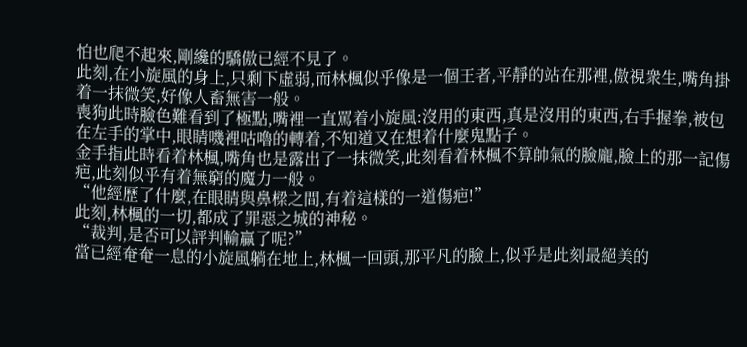怕也爬不起來,剛纔的驕傲已經不見了。
此刻,在小旋風的身上,只剩下虛弱,而林楓似乎像是一個王者,平靜的站在那裡,傲視衆生,嘴角掛着一抹微笑,好像人畜無害一般。
喪狗此時臉色難看到了極點,嘴裡一直罵着小旋風:沒用的東西,真是沒用的東西,右手握拳,被包在左手的掌中,眼睛嘰裡咕嚕的轉着,不知道又在想着什麼鬼點子。
金手指此時看着林楓,嘴角也是露出了一抹微笑,此刻看着林楓不算帥氣的臉龐,臉上的那一記傷疤,此刻似乎有着無窮的魔力一般。
“他經歷了什麼,在眼睛與鼻樑之間,有着這樣的一道傷疤!”
此刻,林楓的一切,都成了罪惡之城的神秘。
“裁判,是否可以評判輸贏了呢?”
當已經奄奄一息的小旋風躺在地上,林楓一回頭,那平凡的臉上,似乎是此刻最絕美的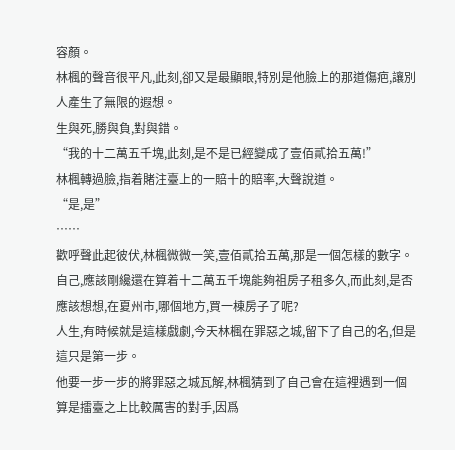容顏。
林楓的聲音很平凡,此刻,卻又是最顯眼,特別是他臉上的那道傷疤,讓別人產生了無限的遐想。
生與死,勝與負,對與錯。
“我的十二萬五千塊,此刻,是不是已經變成了壹佰貳拾五萬!”
林楓轉過臉,指着賭注臺上的一賠十的賠率,大聲說道。
“是,是”
……
歡呼聲此起彼伏,林楓微微一笑,壹佰貳拾五萬,那是一個怎樣的數字。
自己,應該剛纔還在算着十二萬五千塊能夠祖房子租多久,而此刻,是否應該想想,在夏州市,哪個地方,買一棟房子了呢?
人生,有時候就是這樣戲劇,今天林楓在罪惡之城,留下了自己的名,但是這只是第一步。
他要一步一步的將罪惡之城瓦解,林楓猜到了自己會在這裡遇到一個算是擂臺之上比較厲害的對手,因爲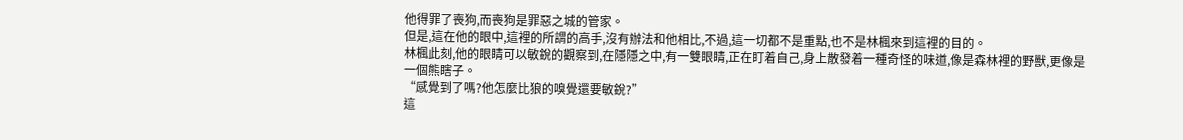他得罪了喪狗,而喪狗是罪惡之城的管家。
但是,這在他的眼中,這裡的所謂的高手,沒有辦法和他相比,不過,這一切都不是重點,也不是林楓來到這裡的目的。
林楓此刻,他的眼睛可以敏銳的觀察到,在隱隱之中,有一雙眼睛,正在盯着自己,身上散發着一種奇怪的味道,像是森林裡的野獸,更像是一個熊瞎子。
“感覺到了嗎?他怎麼比狼的嗅覺還要敏銳?”
這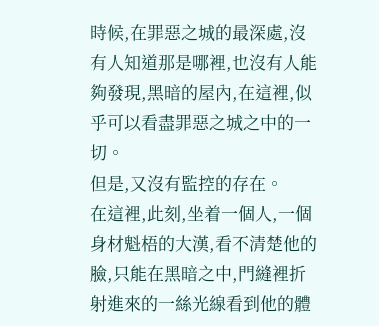時候,在罪惡之城的最深處,沒有人知道那是哪裡,也沒有人能夠發現,黑暗的屋內,在這裡,似乎可以看盡罪惡之城之中的一切。
但是,又沒有監控的存在。
在這裡,此刻,坐着一個人,一個身材魁梧的大漢,看不清楚他的臉,只能在黑暗之中,門縫裡折射進來的一絲光線看到他的體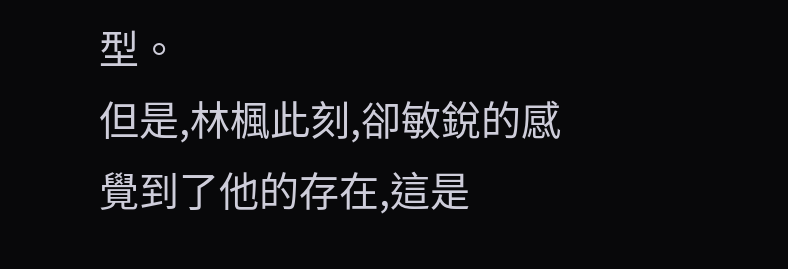型。
但是,林楓此刻,卻敏銳的感覺到了他的存在,這是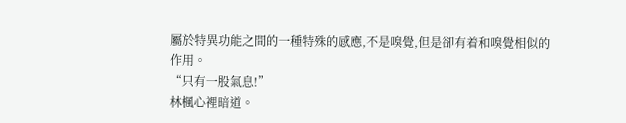屬於特異功能之間的一種特殊的感應,不是嗅覺,但是卻有着和嗅覺相似的作用。
“只有一股氣息!”
林楓心裡暗道。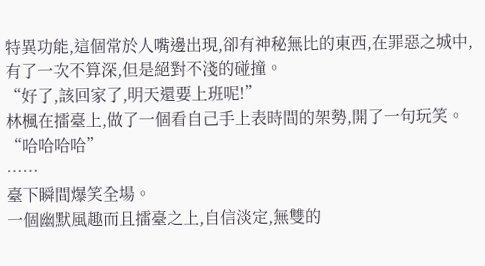特異功能,這個常於人嘴邊出現,卻有神秘無比的東西,在罪惡之城中,有了一次不算深,但是絕對不淺的碰撞。
“好了,該回家了,明天還要上班呢!”
林楓在擂臺上,做了一個看自己手上表時間的架勢,開了一句玩笑。
“哈哈哈哈”
……
臺下瞬間爆笑全場。
一個幽默風趣而且擂臺之上,自信淡定,無雙的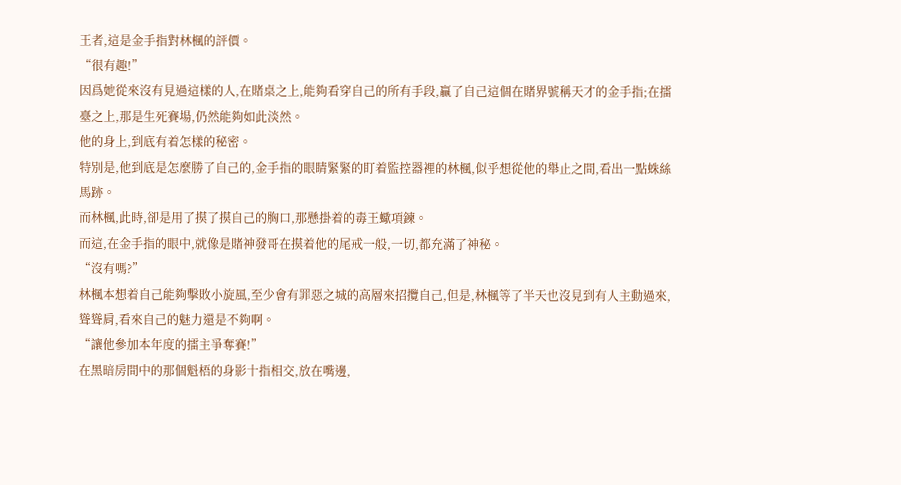王者,這是金手指對林楓的評價。
“很有趣!”
因爲她從來沒有見過這樣的人,在賭桌之上,能夠看穿自己的所有手段,贏了自己這個在賭界號稱天才的金手指;在擂臺之上,那是生死賽場,仍然能夠如此淡然。
他的身上,到底有着怎樣的秘密。
特別是,他到底是怎麼勝了自己的,金手指的眼睛緊緊的盯着監控器裡的林楓,似乎想從他的舉止之間,看出一點蛛絲馬跡。
而林楓,此時,卻是用了摸了摸自己的胸口,那懸掛着的毒王蠍項鍊。
而這,在金手指的眼中,就像是賭神發哥在摸着他的尾戒一般,一切,都充滿了神秘。
“沒有嗎?”
林楓本想着自己能夠擊敗小旋風,至少會有罪惡之城的高層來招攬自己,但是,林楓等了半天也沒見到有人主動過來,聳聳肩,看來自己的魅力還是不夠啊。
“讓他參加本年度的擂主爭奪賽!”
在黑暗房間中的那個魁梧的身影十指相交,放在嘴邊,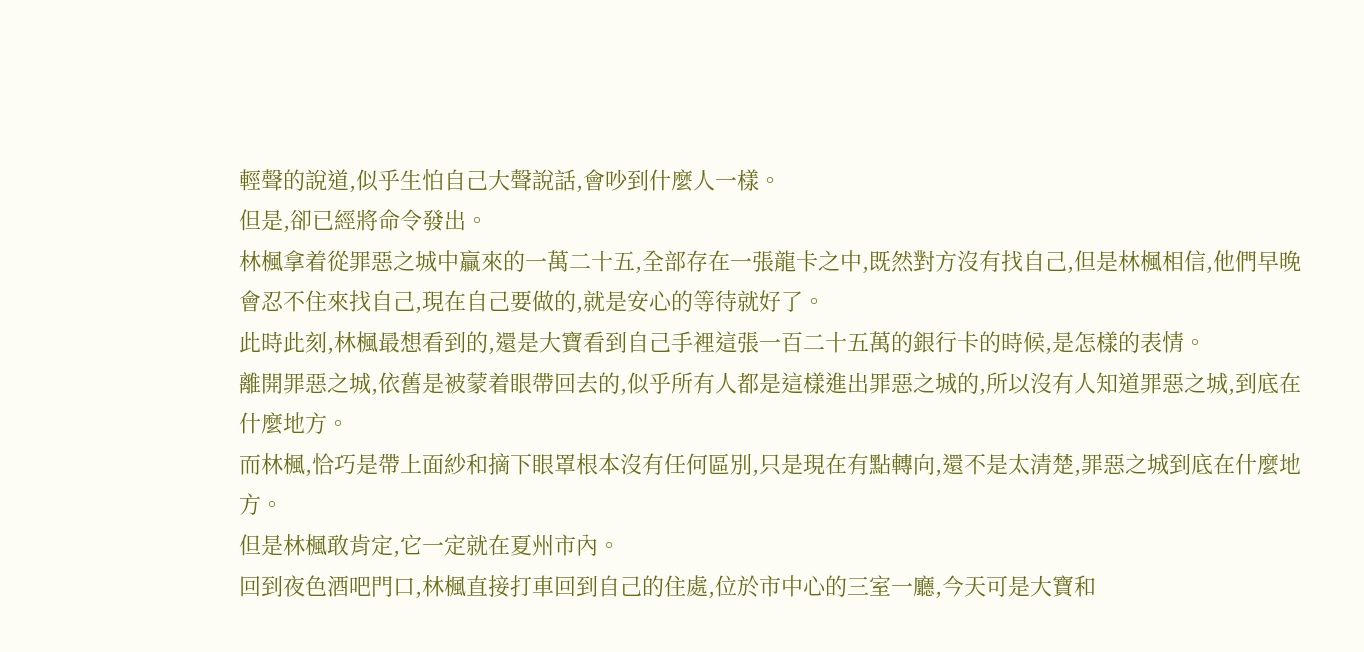輕聲的說道,似乎生怕自己大聲說話,會吵到什麼人一樣。
但是,卻已經將命令發出。
林楓拿着從罪惡之城中贏來的一萬二十五,全部存在一張龍卡之中,既然對方沒有找自己,但是林楓相信,他們早晚會忍不住來找自己,現在自己要做的,就是安心的等待就好了。
此時此刻,林楓最想看到的,還是大寶看到自己手裡這張一百二十五萬的銀行卡的時候,是怎樣的表情。
離開罪惡之城,依舊是被蒙着眼帶回去的,似乎所有人都是這樣進出罪惡之城的,所以沒有人知道罪惡之城,到底在什麼地方。
而林楓,恰巧是帶上面紗和摘下眼罩根本沒有任何區別,只是現在有點轉向,還不是太清楚,罪惡之城到底在什麼地方。
但是林楓敢肯定,它一定就在夏州市內。
回到夜色酒吧門口,林楓直接打車回到自己的住處,位於市中心的三室一廳,今天可是大寶和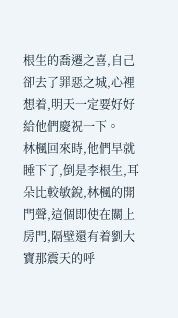根生的喬遷之喜,自己卻去了罪惡之城,心裡想着,明天一定要好好給他們慶祝一下。
林楓回來時,他們早就睡下了,倒是李根生,耳朵比較敏銳,林楓的開門聲,這個即使在關上房門,隔壁還有着劉大寶那震天的呼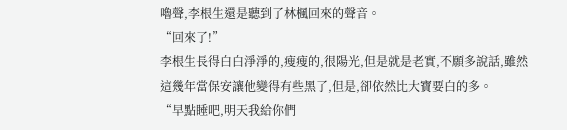嚕聲,李根生還是聽到了林楓回來的聲音。
“回來了!”
李根生長得白白淨淨的,瘦瘦的,很陽光,但是就是老實,不願多說話,雖然這幾年當保安讓他變得有些黑了,但是,卻依然比大寶要白的多。
“早點睡吧,明天我給你們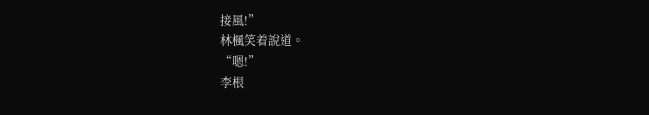接風!”
林楓笑着說道。
“嗯!”
李根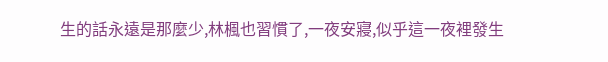生的話永遠是那麼少,林楓也習慣了,一夜安寢,似乎這一夜裡發生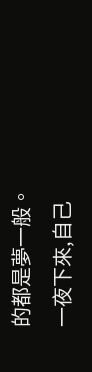的都是夢一般。
一夜下來,自己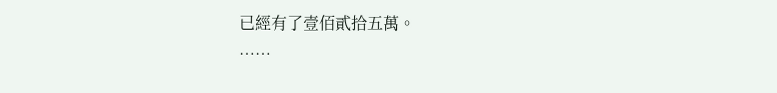已經有了壹佰貳拾五萬。
……